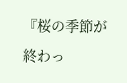『桜の季節が終わっ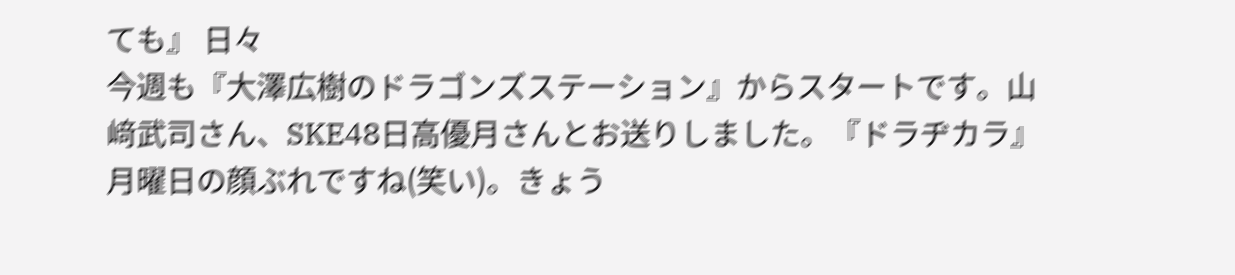ても』 日々
今週も『大澤広樹のドラゴンズステーション』からスタートです。山﨑武司さん、SKE48日高優月さんとお送りしました。『ドラヂカラ』月曜日の顔ぶれですね(笑い)。きょう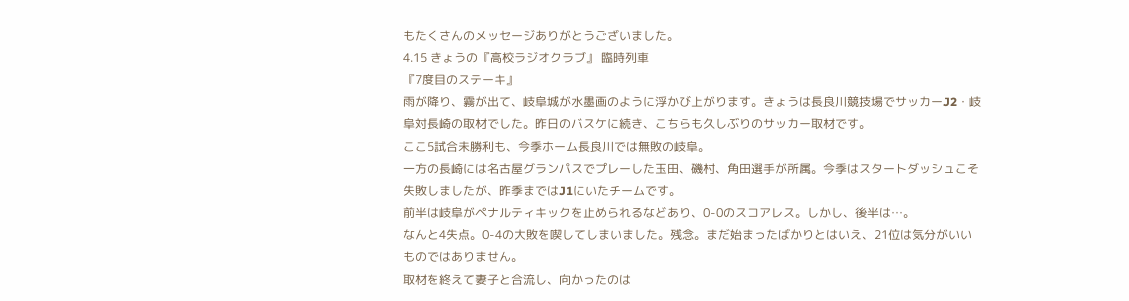もたくさんのメッセージありがとうございました。
4.15 きょうの『高校ラジオクラブ』 臨時列車
『7度目のステーキ』
雨が降り、霧が出て、岐阜城が水墨画のように浮かび上がります。きょうは長良川競技場でサッカーJ2・岐阜対長崎の取材でした。昨日のバスケに続き、こちらも久しぶりのサッカー取材です。
ここ5試合未勝利も、今季ホーム長良川では無敗の岐阜。
一方の長崎には名古屋グランパスでプレーした玉田、磯村、角田選手が所属。今季はスタートダッシュこそ失敗しましたが、昨季まではJ1にいたチームです。
前半は岐阜がペナルティキックを止められるなどあり、0-0のスコアレス。しかし、後半は…。
なんと4失点。0-4の大敗を喫してしまいました。残念。まだ始まったばかりとはいえ、21位は気分がいいものではありません。
取材を終えて妻子と合流し、向かったのは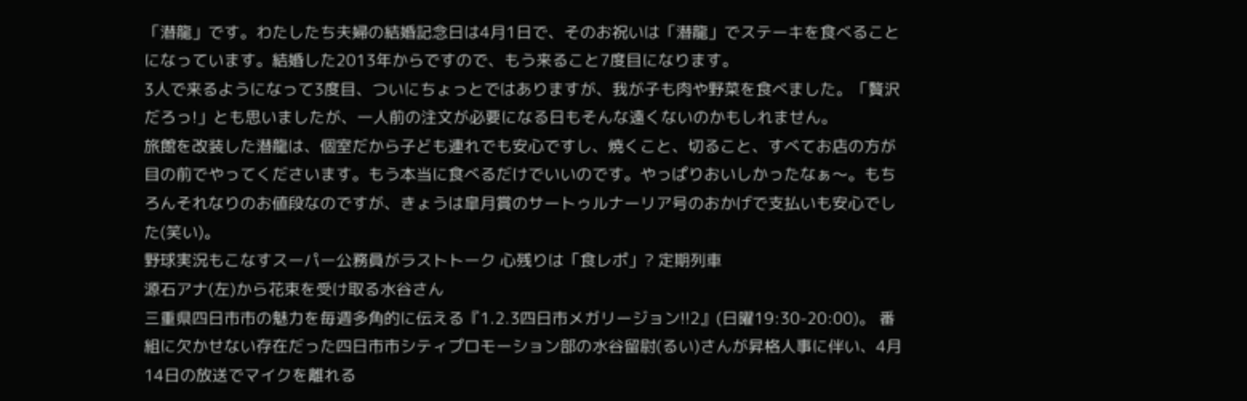「潜龍」です。わたしたち夫婦の結婚記念日は4月1日で、そのお祝いは「潜龍」でステーキを食べることになっています。結婚した2013年からですので、もう来ること7度目になります。
3人で来るようになって3度目、ついにちょっとではありますが、我が子も肉や野菜を食べました。「贅沢だろっ!」とも思いましたが、一人前の注文が必要になる日もそんな遠くないのかもしれません。
旅館を改装した潜龍は、個室だから子ども連れでも安心ですし、焼くこと、切ること、すべてお店の方が目の前でやってくださいます。もう本当に食べるだけでいいのです。やっぱりおいしかったなぁ〜。もちろんそれなりのお値段なのですが、きょうは皐月賞のサートゥルナーリア号のおかげで支払いも安心でした(笑い)。
野球実況もこなすスーパー公務員がラストトーク 心残りは「食レポ」? 定期列車
源石アナ(左)から花束を受け取る水谷さん
三重県四日市市の魅力を毎週多角的に伝える『1.2.3四日市メガリージョン!!2』(日曜19:30-20:00)。 番組に欠かせない存在だった四日市市シティプロモーション部の水谷留尉(るい)さんが昇格人事に伴い、4月14日の放送でマイクを離れる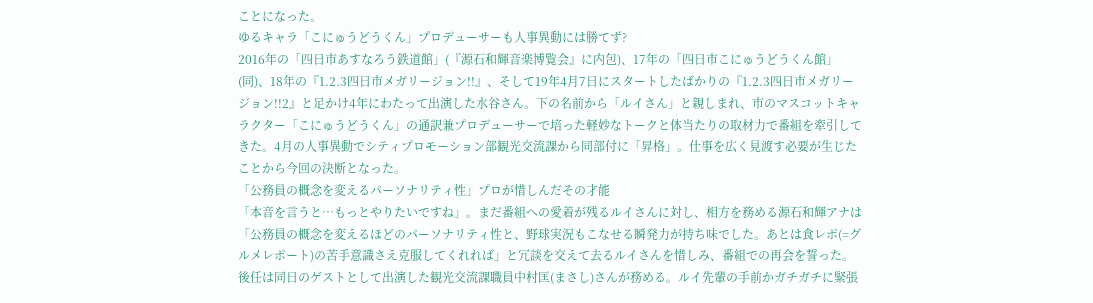ことになった。
ゆるキャラ「こにゅうどうくん」プロデューサーも人事異動には勝てず?
2016年の「四日市あすなろう鉄道館」(『源石和輝音楽博覧会』に内包)、17年の「四日市こにゅうどうくん館」(同)、18年の『1.2.3四日市メガリージョン!!』、そして19年4月7日にスタートしたばかりの『1.2.3四日市メガリージョン!!2』と足かけ4年にわたって出演した水谷さん。下の名前から「ルイさん」と親しまれ、市のマスコットキャラクター「こにゅうどうくん」の通訳兼プロデューサーで培った軽妙なトークと体当たりの取材力で番組を牽引してきた。4月の人事異動でシティプロモーション部観光交流課から同部付に「昇格」。仕事を広く見渡す必要が生じたことから今回の決断となった。
「公務員の概念を変えるパーソナリティ性」プロが惜しんだその才能
「本音を言うと…もっとやりたいですね」。まだ番組への愛着が残るルイさんに対し、相方を務める源石和輝アナは「公務員の概念を変えるほどのパーソナリティ性と、野球実況もこなせる瞬発力が持ち味でした。あとは食レポ(=グルメレポート)の苦手意識さえ克服してくれれば」と冗談を交えて去るルイさんを惜しみ、番組での再会を誓った。後任は同日のゲストとして出演した観光交流課職員中村匡(まさし)さんが務める。ルイ先輩の手前かガチガチに緊張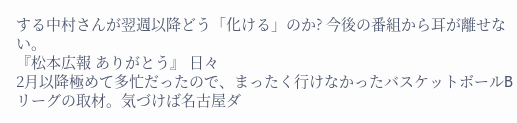する中村さんが翌週以降どう「化ける」のか? 今後の番組から耳が離せない。
『松本広報 ありがとう』 日々
2月以降極めて多忙だったので、まったく行けなかったバスケットボールBリーグの取材。気づけば名古屋ダ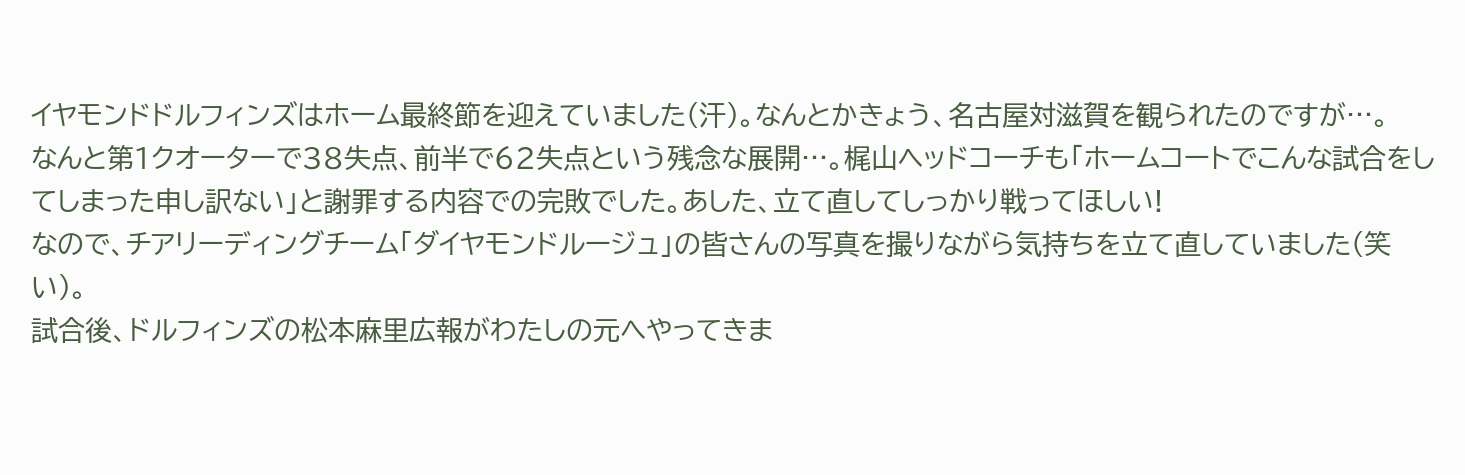イヤモンドドルフィンズはホーム最終節を迎えていました(汗)。なんとかきょう、名古屋対滋賀を観られたのですが…。
なんと第1クオーターで38失点、前半で62失点という残念な展開…。梶山ヘッドコーチも「ホームコートでこんな試合をしてしまった申し訳ない」と謝罪する内容での完敗でした。あした、立て直してしっかり戦ってほしい!
なので、チアリーディングチーム「ダイヤモンドルージュ」の皆さんの写真を撮りながら気持ちを立て直していました(笑い)。
試合後、ドルフィンズの松本麻里広報がわたしの元へやってきま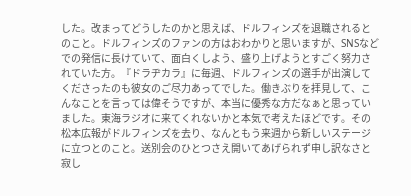した。改まってどうしたのかと思えば、ドルフィンズを退職されるとのこと。ドルフィンズのファンの方はおわかりと思いますが、SNSなどでの発信に長けていて、面白くしよう、盛り上げようとすごく努力されていた方。『ドラヂカラ』に毎週、ドルフィンズの選手が出演してくださったのも彼女のご尽力あってでした。働きぶりを拝見して、こんなことを言っては偉そうですが、本当に優秀な方だなぁと思っていました。東海ラジオに来てくれないかと本気で考えたほどです。その松本広報がドルフィンズを去り、なんともう来週から新しいステージに立つとのこと。送別会のひとつさえ開いてあげられず申し訳なさと寂し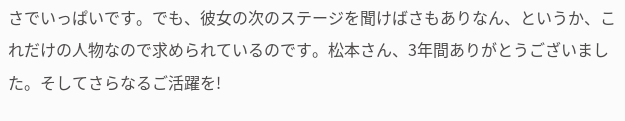さでいっぱいです。でも、彼女の次のステージを聞けばさもありなん、というか、これだけの人物なので求められているのです。松本さん、3年間ありがとうございました。そしてさらなるご活躍を!